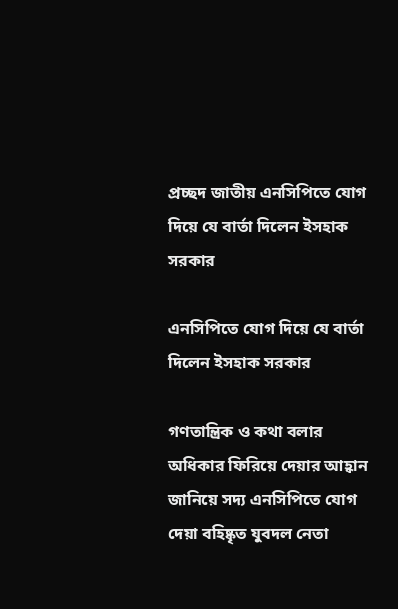প্রচ্ছদ জাতীয় এনসিপিতে যোগ দিয়ে যে বার্তা দিলেন ইসহাক সরকার

এনসিপিতে যোগ দিয়ে যে বার্তা দিলেন ইসহাক সরকার

গণতান্ত্রিক ও কথা বলার অধিকার ফিরিয়ে দেয়ার আহ্বান জানিয়ে সদ্য এনসিপিতে যোগ দেয়া বহিষ্কৃত যুবদল নেতা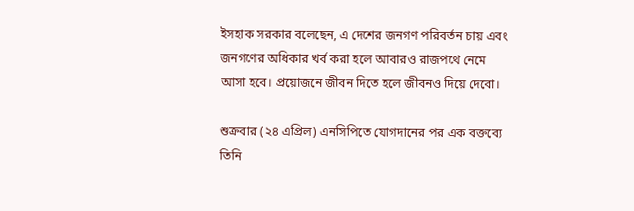ইসহাক সরকার বলেছেন, এ দেশের জনগণ পরিবর্তন চায় এবং জনগণের অধিকার খর্ব করা হলে আবারও রাজপথে নেমে আসা হবে। প্রয়োজনে জীবন দিতে হলে জীবনও দিয়ে দেবো।

শুক্রবার (২৪ এপ্রিল) এনসিপিতে যোগদানের পর এক বক্তব্যে তিনি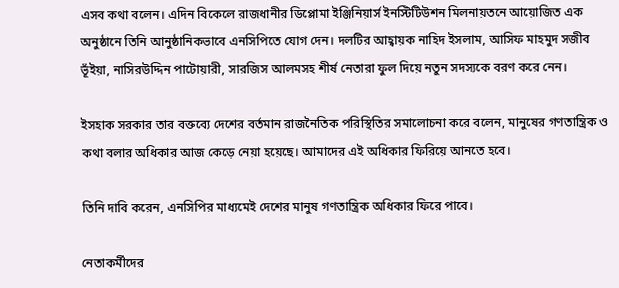এসব কথা বলেন। এদিন বিকেলে রাজধানীর ডিপ্লোমা ইঞ্জিনিয়ার্স ইনস্টিটিউশন মিলনায়তনে আয়োজিত এক অনুষ্ঠানে তিনি আনুষ্ঠানিকভাবে এনসিপিতে যোগ দেন। দলটির আহ্বায়ক নাহিদ ইসলাম, আসিফ মাহমুদ সজীব ভূঁইয়া, নাসিরউদ্দিন পাটোয়ারী, সারজিস আলমসহ শীর্ষ নেতারা ফুল দিয়ে নতুন সদস্যকে বরণ করে নেন।

ইসহাক সরকার তার বক্তব্যে দেশের বর্তমান রাজনৈতিক পরিস্থিতির সমালোচনা করে বলেন, মানুষের গণতান্ত্রিক ও কথা বলার অধিকার আজ কেড়ে নেয়া হয়েছে। আমাদের এই অধিকার ফিরিয়ে আনতে হবে।

তিনি দাবি করেন, এনসিপির মাধ্যমেই দেশের মানুষ গণতান্ত্রিক অধিকার ফিরে পাবে।

নেতাকর্মীদের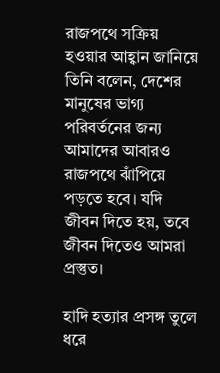রাজপথে সক্রিয় হওয়ার আহ্বান জানিয়ে তিনি বলেন, দেশের মানুষের ভাগ্য পরিবর্তনের জন্য আমাদের আবারও রাজপথে ঝাঁপিয়ে পড়তে হবে। যদি জীবন দিতে হয়, তবে জীবন দিতেও আমরা প্রস্তুত।

হাদি হত্যার প্রসঙ্গ তুলে ধরে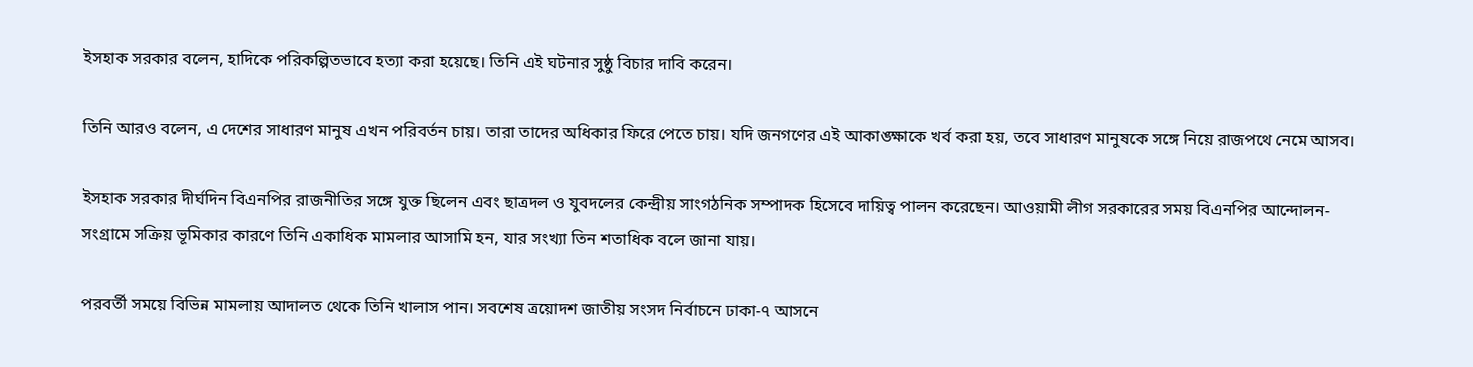ইসহাক সরকার বলেন, হাদিকে পরিকল্পিতভাবে হত্যা করা হয়েছে। তিনি এই ঘটনার সুষ্ঠু বিচার দাবি করেন।

তিনি আরও বলেন, এ দেশের সাধারণ মানুষ এখন পরিবর্তন চায়। তারা তাদের অধিকার ফিরে পেতে চায়। যদি জনগণের এই আকাঙ্ক্ষাকে খর্ব করা হয়, তবে সাধারণ মানুষকে সঙ্গে নিয়ে রাজপথে নেমে আসব।

ইসহাক সরকার দীর্ঘদিন বিএনপির রাজনীতির সঙ্গে যুক্ত ছিলেন এবং ছাত্রদল ও যুবদলের কেন্দ্রীয় সাংগঠনিক সম্পাদক হিসেবে দায়িত্ব পালন করেছেন। আওয়ামী লীগ সরকারের সময় বিএনপির আন্দোলন-সংগ্রামে সক্রিয় ভূমিকার কারণে তিনি একাধিক মামলার আসামি হন, যার সংখ্যা তিন শতাধিক বলে জানা যায়।

পরবর্তী সময়ে বিভিন্ন মামলায় আদালত থেকে তিনি খালাস পান। সবশেষ ত্রয়োদশ জাতীয় সংসদ নির্বাচনে ঢাকা-৭ আসনে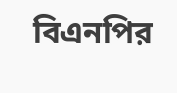বিএনপির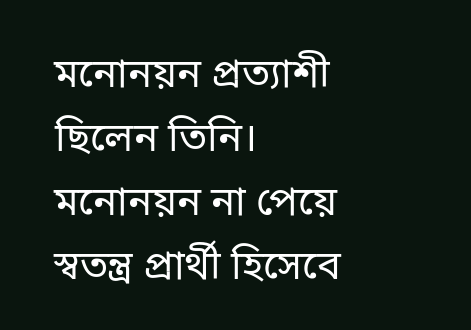মনোনয়ন প্রত্যাশী ছিলেন তিনি। মনোনয়ন না পেয়ে স্বতন্ত্র প্রার্থী হিসেবে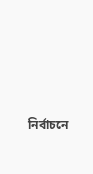নির্বাচনে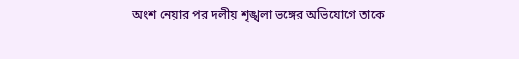অংশ নেয়ার পর দলীয় শৃঙ্খলা ভঙ্গের অভিযোগে তাকে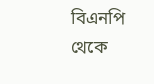বিএনপি থেকে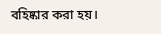বহিষ্কার করা হয়।